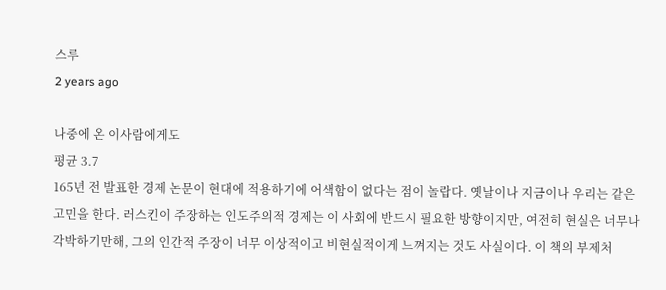스루
2 years ago

나중에 온 이사람에게도
평균 3.7
165년 전 발표한 경제 논문이 현대에 적용하기에 어색함이 없다는 점이 놀랍다. 옛날이나 지금이나 우리는 같은 고민을 한다. 러스킨이 주장하는 인도주의적 경제는 이 사회에 반드시 필요한 방향이지만, 여전히 현실은 너무나 각박하기만해, 그의 인간적 주장이 너무 이상적이고 비현실적이게 느껴지는 것도 사실이다. 이 책의 부제처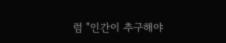럼 "인간이 추구해야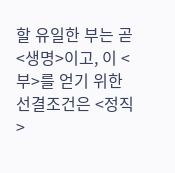할 유일한 부는 곧 <생명>이고, 이 <부>를 얻기 위한 선결조건은 <정직>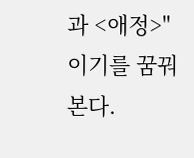과 <애정>"이기를 꿈꿔본다.